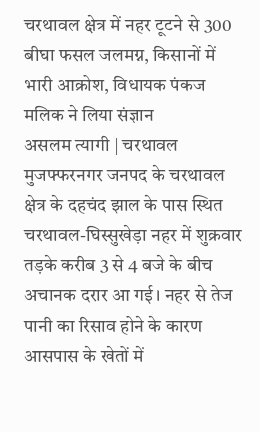चरथावल क्षेत्र में नहर टूटने से 300 बीघा फसल जलमग्न, किसानों में भारी आक्रोश, विधायक पंकज मलिक ने लिया संज्ञान
असलम त्यागी | चरथावल
मुजफ्फरनगर जनपद के चरथावल क्षेत्र के दहचंद झाल के पास स्थित चरथावल-घिस्सुखेड़ा नहर में शुक्रवार तड़के करीब 3 से 4 बजे के बीच अचानक दरार आ गई। नहर से तेज पानी का रिसाव होने के कारण आसपास के खेतों में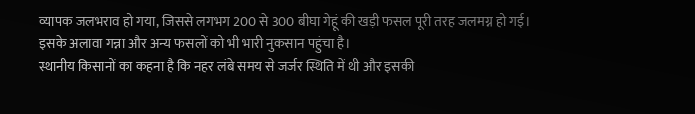व्यापक जलभराव हो गया, जिससे लगभग 200 से 300 बीघा गेहूं की खड़ी फसल पूरी तरह जलमग्न हो गई। इसके अलावा गन्ना और अन्य फसलों को भी भारी नुकसान पहुंचा है।
स्थानीय किसानों का कहना है कि नहर लंबे समय से जर्जर स्थिति में थी और इसकी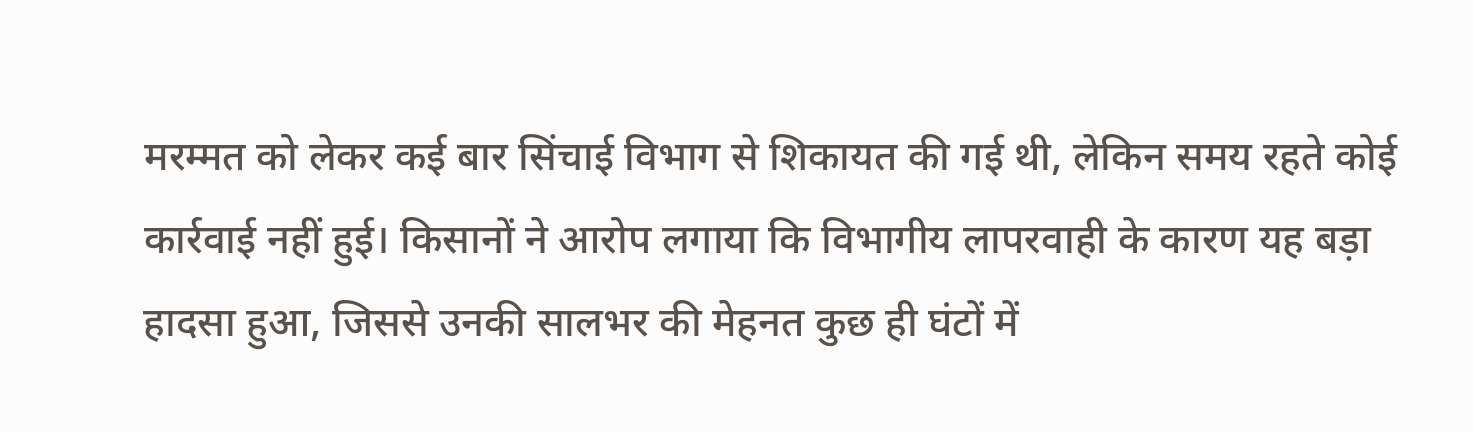मरम्मत को लेकर कई बार सिंचाई विभाग से शिकायत की गई थी, लेकिन समय रहते कोई कार्रवाई नहीं हुई। किसानों ने आरोप लगाया कि विभागीय लापरवाही के कारण यह बड़ा हादसा हुआ, जिससे उनकी सालभर की मेहनत कुछ ही घंटों में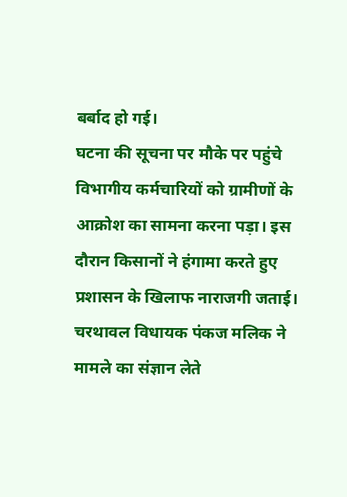बर्बाद हो गई।
घटना की सूचना पर मौके पर पहुंचे विभागीय कर्मचारियों को ग्रामीणों के आक्रोश का सामना करना पड़ा। इस दौरान किसानों ने हंगामा करते हुए प्रशासन के खिलाफ नाराजगी जताई।
चरथावल विधायक पंकज मलिक ने मामले का संज्ञान लेते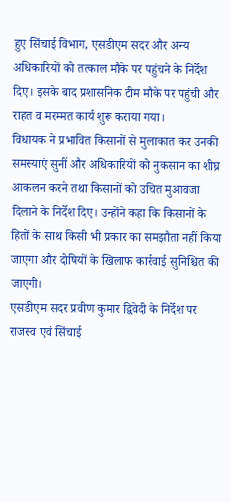हुए सिंचाई विभाग, एसडीएम सदर और अन्य अधिकारियों को तत्काल मौके पर पहुंचने के निर्देश दिए। इसके बाद प्रशासनिक टीम मौके पर पहुंची और राहत व मरम्मत कार्य शुरू कराया गया।
विधायक ने प्रभावित किसानों से मुलाकात कर उनकी समस्याएं सुनीं और अधिकारियों को नुकसान का शीघ्र आकलन करने तथा किसानों को उचित मुआवजा दिलाने के निर्देश दिए। उन्होंने कहा कि किसानों के हितों के साथ किसी भी प्रकार का समझौता नहीं किया जाएगा और दोषियों के खिलाफ कार्रवाई सुनिश्चित की जाएगी।
एसडीएम सदर प्रवीण कुमार द्विवेदी के निर्देश पर राजस्व एवं सिंचाई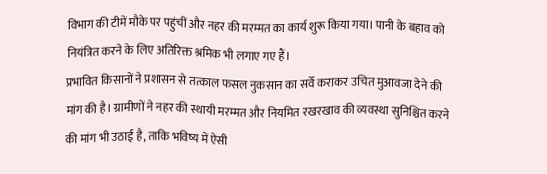विभाग की टीमें मौके पर पहुंचीं और नहर की मरम्मत का कार्य शुरू किया गया। पानी के बहाव को नियंत्रित करने के लिए अतिरिक्त श्रमिक भी लगाए गए हैं।
प्रभावित किसानों ने प्रशासन से तत्काल फसल नुकसान का सर्वे कराकर उचित मुआवजा देने की मांग की है। ग्रामीणों ने नहर की स्थायी मरम्मत और नियमित रखरखाव की व्यवस्था सुनिश्चित करने की मांग भी उठाई है, ताकि भविष्य में ऐसी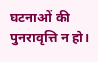घटनाओं की पुनरावृत्ति न हो।